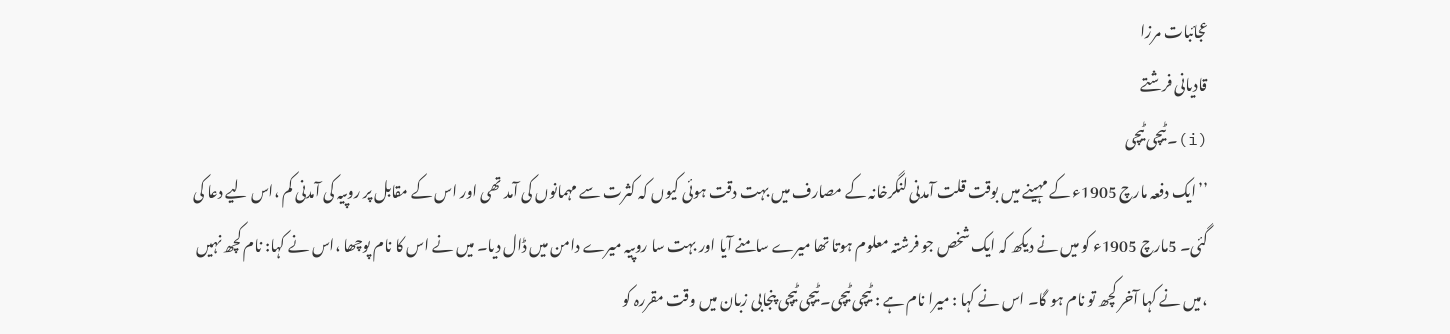عجائبات مرزا
قادیانی فرشتے
(i)۔ ٹیچی ٹیچی
’’ایک دفعہ مارچ 1905ء کے مہینے میں بوقت قلت آمدنی لنگرخانہ کے مصارف میں بہت دقت ہوئی کیوں کہ کثرت سے مہمانوں کی آمد تھی اور اس کے مقابل پر روپیہ کی آمدنی کم ،اس لیے دعا کی گئی۔ 5مارچ 1905ء کو میں نے دیکھ کہ ایک شخص جو فرشتہ معلوم ہوتا تھا میرے سامنے آیا اور بہت سا روپیہ میرے دامن میں ڈال دیا۔ میں نے اس کا نام پوچھا ،اس نے کہا: نام کچھ نہیں ،میں نے کہا آخر کچھ تو نام ہو گا۔ اس نے کہا : میرا نام ہے : ٹیچی ٹیچی۔ ٹیچی ٹیچی پنجابی زبان میں وقت مقررہ کو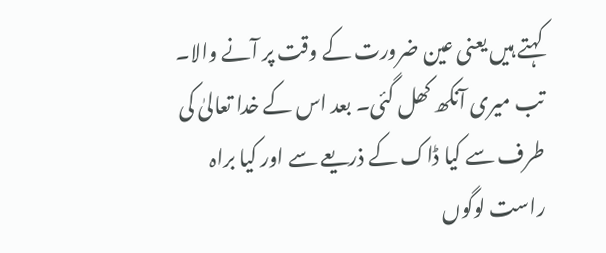کہتے ہیں یعنی عین ضرورت کے وقت پر آنے والا۔ تب میری آنکھ کھل گئی۔ بعد اس کے خدا تعالیٰ کی طرف سے کیا ڈاک کے ذریعے سے اور کیا براہ راست لوگوں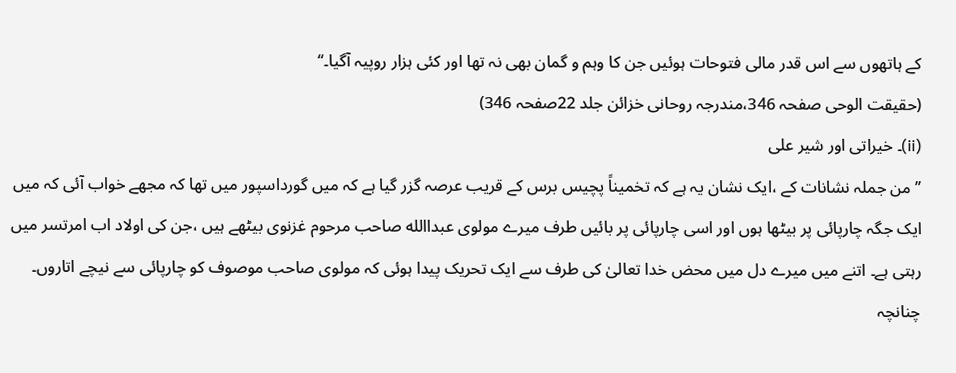کے ہاتھوں سے اس قدر مالی فتوحات ہوئیں جن کا وہم و گمان بھی نہ تھا اور کئی ہزار روپیہ آگیا۔‘‘
(حقیقت الوحی صفحہ 346،مندرجہ روحانی خزائن جلد 22صفحہ 346)
(ii)۔ خیراتی اور شیر علی
’’من جملہ نشانات کے ،ایک نشان یہ ہے کہ تخمیناً پچیس برس کے قریب عرصہ گزر گیا ہے کہ میں گورداسپور میں تھا کہ مجھے خواب آئی کہ میں ایک جگہ چارپائی پر بیٹھا ہوں اور اسی چارپائی پر بائیں طرف میرے مولوی عبداالله صاحب مرحوم غزنوی بیٹھے ہیں ،جن کی اولاد اب امرتسر میں رہتی ہے۔ اتنے میں میرے دل میں محض خدا تعالیٰ کی طرف سے ایک تحریک پیدا ہوئی کہ مولوی صاحب موصوف کو چارپائی سے نیچے اتاروں۔ چنانچہ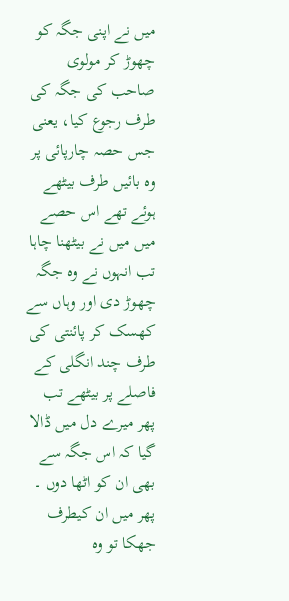میں نے اپنی جگہ کو چھوڑ کر مولوی صاحب کی جگہ کی طرف رجوع کیا، یعنی جس حصہ چارپائی پر وہ بائیں طرف بیٹھے ہوئے تھے اس حصے میں میں نے بیٹھنا چاہا تب انہوں نے وہ جگہ چھوڑ دی اور وہاں سے کھسک کر پائنتی کی طرف چند انگلی کے فاصلے پر بیٹھے تب پھر میرے دل میں ڈالا گیا کہ اس جگہ سے بھی ان کو اٹھا دوں ۔ پھر میں ان کیطرف جھکا تو وہ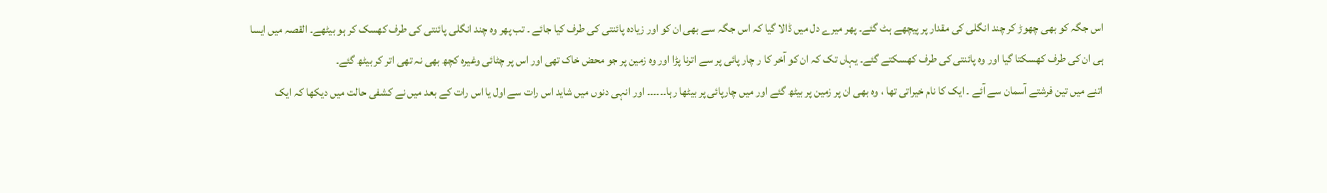اس جگہ کو بھی چھوڑ کر چند انگلی کی مقدار پر پیچھے ہٹ گئے۔ پھر میرے دل میں ڈالا گیا کہ اس جگہ سے بھی ان کو اور زیادہ پائنتی کی طرف کیا جائے ۔ تب پھر وہ چند انگلی پائنتی کی طرف کھسک کر ہو بیٹھے۔ القصہ میں ایسا ہی ان کی طرف کھسکتا گیا اور وہ پائنتی کی طرف کھسکتے گئے۔ یہاں تک کہ ان کو آخر کا ر چار پائی پر سے اترنا پڑا اور وہ زمین پر جو محض خاک تھی اور اس پر چٹائی وغیرہ کچھ بھی نہ تھی اتر کر بیٹھ گئے۔
اتنے میں تین فرشتے آسمان سے آئے ۔ ایک کا نام خیراتی تھا ، وہ بھی ان پر زمین پر بیٹھ گئے اور میں چارپائی پر بیٹھا رہا۔۔۔۔۔۔ اور انہی دنوں میں شاید اس رات سے اول یا اس رات کے بعد میں نے کشفی حالت میں دیکھا کہ ایک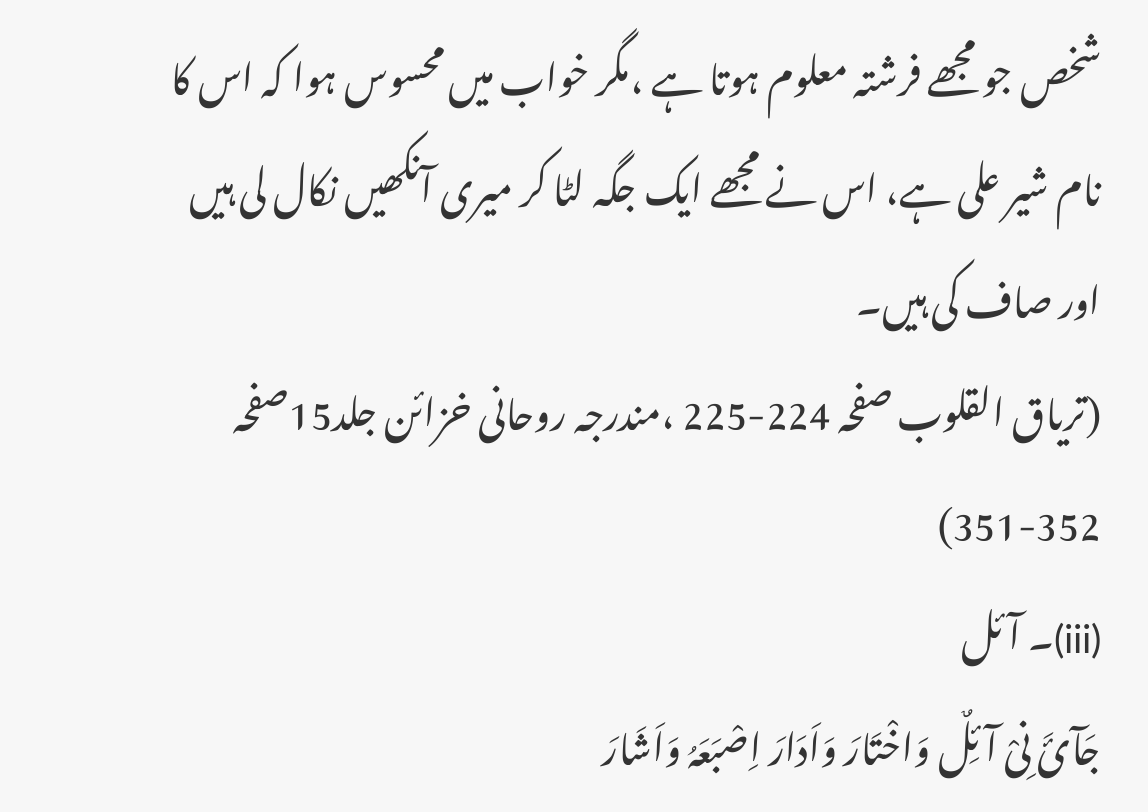شخص جو مجھے فرشتہ معلوم ہوتا ہے ،مگر خواب میں محسوس ہوا کہ اس کا نام شیر علی ہے، اس نے مجھے ایک جگہ لٹا کر میری آنکھیں نکال لی ہیں اور صاف کی ہیں۔
(تریاق القلوب صفحہ 224-225 ،مندرجہ روحانی خزائن جلد15صفحہ 352-351)
(iii)۔ آئل
جَآئَ نِیْ آئِلٌ وَاخْتَارَ وَاَدَارَ اِصْبَعَہُ وَاَشَارَ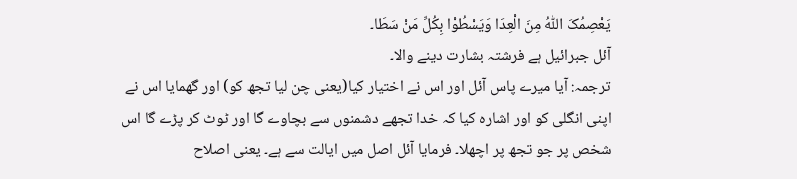یَعْصِمُکَ اللّٰہُ مِنَ الْعِدَا وَیَسْطُوْا بِکُلِّ مَنْ سَطَا۔
آئل جبرائیل ہے فرشتہ بشارت دینے والا۔
ترجمہ: آیا میرے پاس آئل اور اس نے اختیار کیا(یعنی چن لیا تجھ کو) اور گھمایا اس نے اپنی انگلی کو اور اشارہ کیا کہ خدا تجھے دشمنوں سے بچاوے گا اور ٹوٹ کر پڑے گا اس شخص پر جو تجھ پر اچھلا۔ فرمایا آئل اصل میں ایالت سے ہے۔ یعنی اصلاح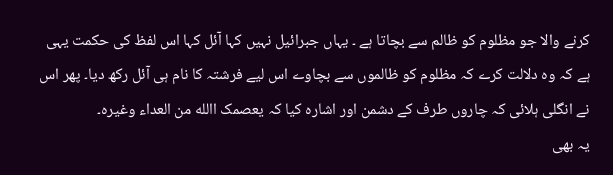کرنے والا جو مظلوم کو ظالم سے بچاتا ہے ۔ یہاں جبرائیل نہیں کہا آئل کہا اس لفظ کی حکمت یہی ہے کہ وہ دلالت کرے کہ مظلوم کو ظالموں سے بچاوے اس لیے فرشتہ کا نام ہی آئل رکھ دیا۔ پھر اس نے انگلی ہلائی کہ چاروں طرف کے دشمن اور اشارہ کیا کہ یعصمک االله من العداء وغیرہ۔
یہ بھی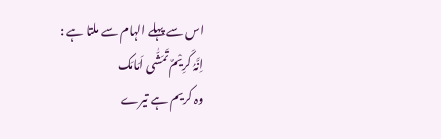اس سے پہلے الہام سے ملتا ہے :
اِنَّہُ کَرِیْمٌ تَمَشّٰی اَمَامَک
وہ کریم ہے تیرے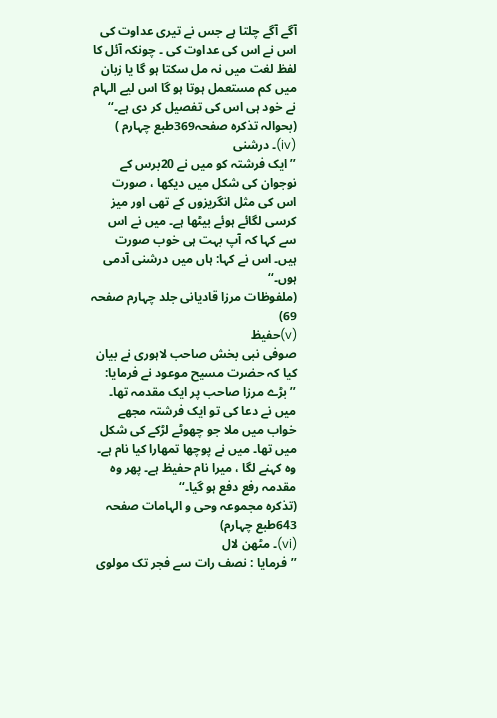آگے آگے چلتا ہے جس نے تیری عداوت کی اس نے اس کی عداوت کی ۔ چونکہ آئل کا لفظ لغت میں نہ مل سکتا ہو گا یا زبان میں کم مستعمل ہوتا ہو گا اس لیے الہام نے خود ہی اس کی تفصیل کر دی ہے۔‘‘
(بحوالہ تذکرہ صفحہ369طبع چہارم )
(iv)۔ درشنی
’’ایک فرشتہ کو میں نے 20برس کے نوجوان کی شکل میں دیکھا ، صورت اس کی مثل انگریزوں کے تھی اور میز کرسی لگائے ہوئے بیٹھا ہے۔ میں نے اس سے کہا کہ آپ بہت ہی خوب صورت ہیں۔ اس نے کہا: ہاں میں درشنی آدمی ہوں۔‘‘
(ملفوظات مرزا قادیانی جلد چہارم صفحہ 69)
(v)حفیظ
صوفی نبی بخش صاحب لاہوری نے بیان کیا کہ حضرت مسیح موعود نے فرمایا:
’’ بڑے مرزا صاحب پر ایک مقدمہ تھا۔ میں نے دعا کی تو ایک فرشتہ مجھے خواب میں ملا جو چھوٹے لڑکے کی شکل میں تھا۔ میں نے پوچھا تمھارا کیا نام ہے۔ وہ کہنے لگا ، میرا نام حفیظ ہے۔ پھر وہ مقدمہ رفع دفع ہو گیا۔‘‘
(تذکرہ مجموعہ وحی و الہامات صفحہ 643طبع چہارم)
(vi)۔ مٹھن لال
’’فرمایا : نصف رات سے فجر تک مولوی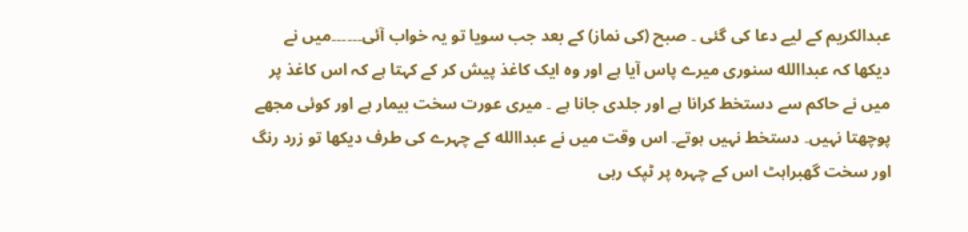عبدالکریم کے لیے دعا کی گئی ۔ صبح (کی نماز) کے بعد جب سویا تو یہ خواب آئی۔۔۔۔۔۔میں نے دیکھا کہ عبداالله سنوری میرے پاس آیا ہے اور وہ ایک کاغذ پیش کر کے کہتا ہے کہ اس کاغذ پر میں نے حاکم سے دستخط کرانا ہے اور جلدی جانا ہے ۔ میری عورت سخت بیمار ہے اور کوئی مجھے پوچھتا نہیں۔ دستخط نہیں ہوتے۔ اس وقت میں نے عبداالله کے چہرے کی طرف دیکھا تو زرد رنگ اور سخت گھبراہٹ اس کے چہرہ پر ٹپک رہی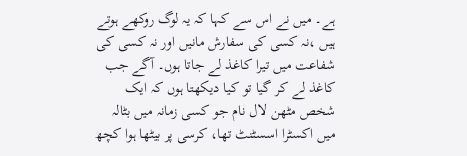ہے۔ میں نے اس سے کہا کہ یہ لوگ روکھے ہوتے ہیں ،نہ کسی کی سفارش مانیں اور نہ کسی کی شفاعت میں تیرا کاغذ لے جاتا ہوں۔ آگے جب کاغذ لے کر گیا تو کیا دیکھتا ہوں کہ ایک شخص مٹھن لال نام جو کسی زمانہ میں بٹالہ میں اکسٹرا اسسٹنٹ تھا، کرسی پر بیٹھا ہوا کچھ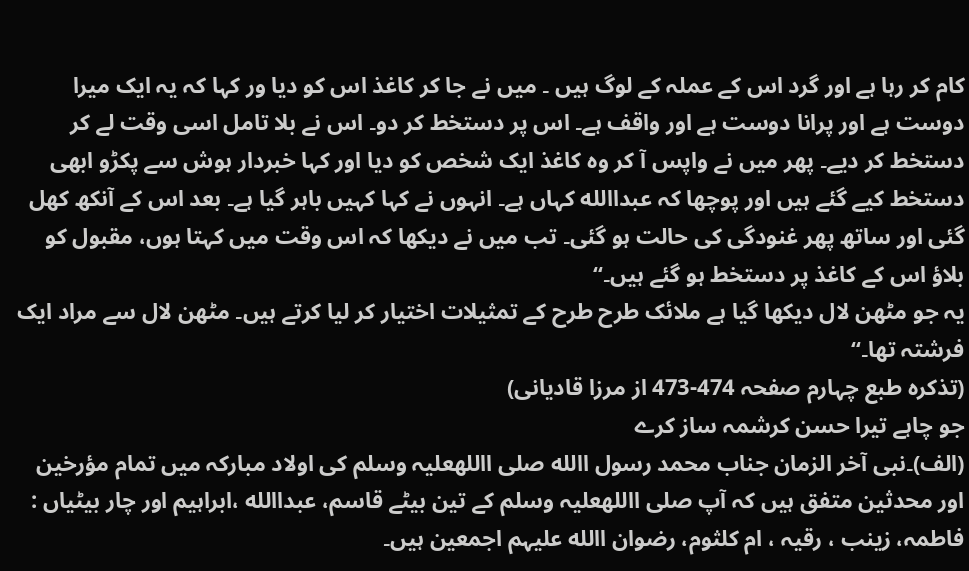کام کر رہا ہے اور گرد اس کے عملہ کے لوگ ہیں ۔ میں نے جا کر کاغذ اس کو دیا ور کہا کہ یہ ایک میرا دوست ہے اور پرانا دوست ہے اور واقف ہے۔ اس پر دستخط کر دو۔ اس نے بلا تامل اسی وقت لے کر دستخط کر دیے۔ پھر میں نے واپس آ کر وہ کاغذ ایک شخص کو دیا اور کہا خبردار ہوش سے پکڑو ابھی دستخط کیے گئے ہیں اور پوچھا کہ عبداالله کہاں ہے۔ انہوں نے کہا کہیں باہر گیا ہے۔ بعد اس کے آنکھ کھل گئی اور ساتھ پھر غنودگی کی حالت ہو گئی۔ تب میں نے دیکھا کہ اس وقت میں کہتا ہوں، مقبول کو بلاؤ اس کے کاغذ پر دستخط ہو گئے ہیں۔‘‘
یہ جو مٹھن لال دیکھا گیا ہے ملائک طرح طرح کے تمثیلات اختیار کر لیا کرتے ہیں۔ مٹھن لال سے مراد ایک فرشتہ تھا۔‘‘
(تذکرہ طبع چہارم صفحہ 474-473 از مرزا قادیانی)
جو چاہے تیرا حسن کرشمہ ساز کرے
(الف)۔نبی آخر الزمان جناب محمد رسول االله صلی االلهعلیہ وسلم کی اولاد مبارکہ میں تمام مؤرخین اور محدثین متفق ہیں کہ آپ صلی االلهعلیہ وسلم کے تین بیٹے قاسم، عبداالله ،ابراہیم اور چار بیٹیاں : فاطمہ، زینب ، رقیہ ، ام کلثوم، رضوان االله علیہم اجمعین ہیں۔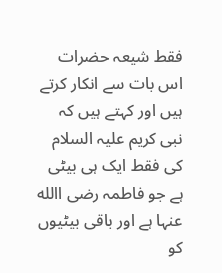فقط شیعہ حضرات اس بات سے انکار کرتے ہیں اور کہتے ہیں کہ نبی کریم علیہ السلام کی فقط ایک ہی بیٹی ہے جو فاطمہ رضی االله عنہا ہے اور باقی بیٹیوں کو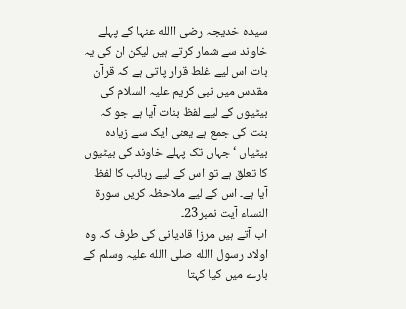سیدہ خدیجہ رضی االله عنہا کے پہلے خاوند سے شمار کرتے ہیں لیکن ان کی یہ بات اس لیے غلط قرار پاتی ہے کہ قرآن مقدس میں نبی کریم علیہ السلام کی بیٹیوں کے لیے لفظ بنات آیا ہے جو کہ بنت کی جمع ہے یعنی ایک سے زیادہ بیٹیاں ‘جہاں تک پہلے خاوند کی بیٹیوں کا تعلق ہے تو اس کے لیے ربائب کا لفظ آیا ہے۔ اس کے لیے ملاحظہ کریں سورۃ النساء آیت نمبر23۔
اب آتے ہیں مرزا قادیانی کی طرف کہ وہ اولاد رسول االله صلی االله علیہ وسلم کے بارے میں کیا کہتا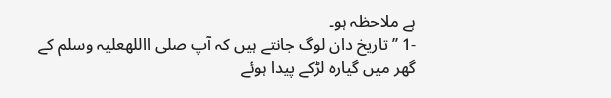ہے ملاحظہ ہو۔
-1 ’’تاریخ دان لوگ جانتے ہیں کہ آپ صلی االلهعلیہ وسلم کے گھر میں گیارہ لڑکے پیدا ہوئے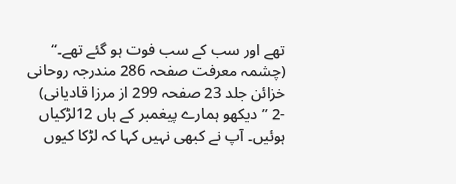تھے اور سب کے سب فوت ہو گئے تھے۔‘‘
(چشمہ معرفت صفحہ 286 مندرجہ روحانی خزائن جلد 23 صفحہ 299 از مرزا قادیانی)
-2 ’’دیکھو ہمارے پیغمبر کے ہاں 12لڑکیاں ہوئیں۔ آپ نے کبھی نہیں کہا کہ لڑکا کیوں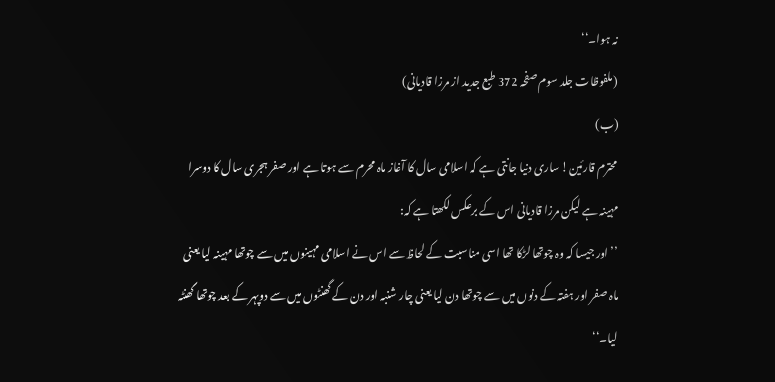نہ ہوا۔‘‘
(ملفوظات جلد سوم صفحہ 372 طبع جدید از مرزا قادیانی)
(ب)
محترم قارئین! ساری دنیا جانتی ہے کہ اسلامی سال کا آغاز ماہ محرم سے ہوتا ہے اور صفر ہجری سال کا دوسرا مہینہ ہے لیکن مرزا قادیانی اس کے برعکس لکھتا ہے کہ:
’’اور جیسا کہ وہ چوتھا لڑکا تھا اسی مناسبت کے لحاظ سے اس نے اسلامی مہینوں میں سے چوتھا مہینہ لیا یعنی ماہ صفر اور ہفتہ کے دنوں میں سے چوتھا دن لیا یعنی چار شنبہ اور دن کے گھنٹوں میں سے دوپہر کے بعد چوتھا گھنٹہ لیا۔‘‘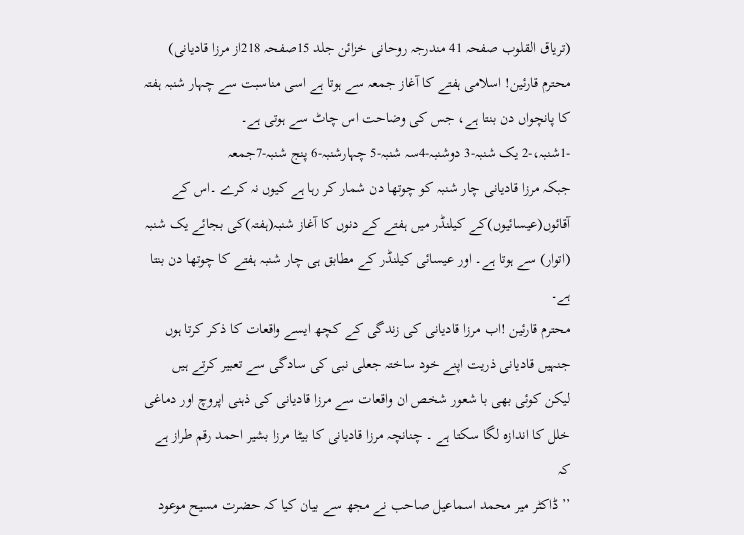(تریاق القلوب صفحہ 41 مندرجہ روحانی خزائن جلد 15صفحہ 218از مرزا قادیانی)
محترم قارئین! اسلامی ہفتے کا آغاز جمعہ سے ہوتا ہے اسی مناسبت سے چہار شنبہ ہفتہ کا پانچواں دن بنتا ہے، جس کی وضاحت اس چاٹ سے ہوتی ہے۔
-1شنبہ،-2 یک شنبہ-3 دوشنبہ-4سہ شنبہ-5 چہارشنبہ-6 پنج شنبہ-7جمعہ
جبکہ مرزا قادیانی چار شنبہ کو چوتھا دن شمار کر رہا ہے کیوں نہ کرے ۔اس کے آقائوں(عیسائیوں)کے کیلنڈر میں ہفتے کے دنوں کا آغاز شنبہ(ہفتہ)کی بجائے یک شنبہ (اتوار) سے ہوتا ہے۔ اور عیسائی کیلنڈر کے مطابق ہی چار شنبہ ہفتے کا چوتھا دن بنتا ہے۔
محترم قارئین !اب مرزا قادیانی کی زندگی کے کچھ ایسے واقعات کا ذکر کرتا ہوں جنہیں قادیانی ذریت اپنے خود ساختہ جعلی نبی کی سادگی سے تعبیر کرتے ہیں لیکن کوئی بھی با شعور شخص ان واقعات سے مرزا قادیانی کی ذہنی اپروچ اور دماغی خلل کا اندازہ لگا سکتا ہے ۔ چنانچہ مرزا قادیانی کا بیٹا مرزا بشیر احمد رقم طراز ہے کہ
’’ڈاکٹر میر محمد اسماعیل صاحب نے مجھ سے بیان کیا کہ حضرت مسیح موعود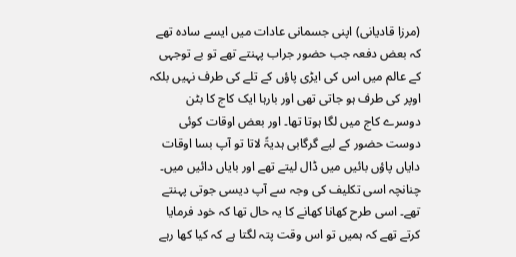(مرزا قادیانی) اپنی جسمانی عادات میں ایسے سادہ تھے کہ بعض دفعہ جب حضور جراب پہنتے تھے تو بے توجہی کے عالم میں اس کی ایڑی پاؤں کے تلے کی طرف نہیں بلکہ اوپر کی طرف ہو جاتی تھی اور بارہا ایک کاج کا بٹن دوسرے کاج میں لگا ہوتا تھا۔ اور بعض اوقات کوئی دوست حضور کے لیے گرگابی ہدیۃً لاتا تو آپ بسا اوقات دایاں پاؤں بائیں میں ڈال لیتے تھے اور بایاں دائیں میں۔ چنانچہ اسی تکلیف کی وجہ سے آپ دیسی جوتی پہنتے تھے۔ اسی طرح کھانا کھانے کا یہ حال تھا کہ خود فرمایا کرتے تھے کہ ہمیں تو اس وقت پتہ لگتا ہے کہ کیا کھا رہے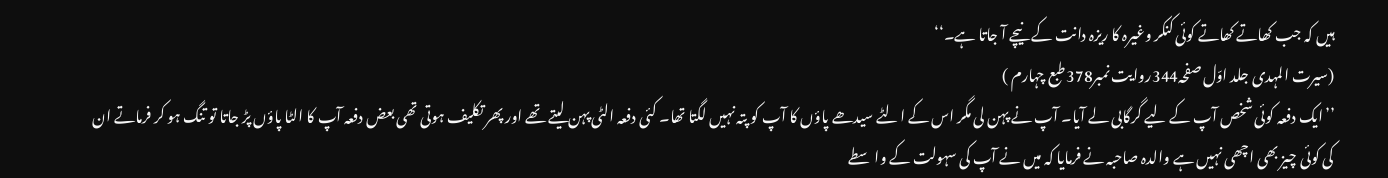ہیں کہ جب کھاتے کھاتے کوئی کنکر وغیرہ کا ریزہ دانت کے نیچے آ جاتا ہے۔‘‘
(سیرت المہدی جلد اوّل صفحہ344روایت نمبر378طبع چہارم )
’’ایک دفعہ کوئی شخص آپ کے لیے گرگابی لے آیا۔ آپ نے پہن لی مگر اس کے الٹے سیدھے پاؤں کا آپ کو پتہ نہیں لگتا تھا۔ کئی دفعہ الٹی پہن لیتے تھے اور پھر تکلیف ہوتی تھی بعض دفعہ آپ کا الٹا پاؤں پڑ جاتا تو تنگ ہو کر فرماتے ان کی کوئی چیز بھی اچھی نہیں ہے والدہ صاحبہ نے فرمایا کہ میں نے آپ کی سہولت کے واسطے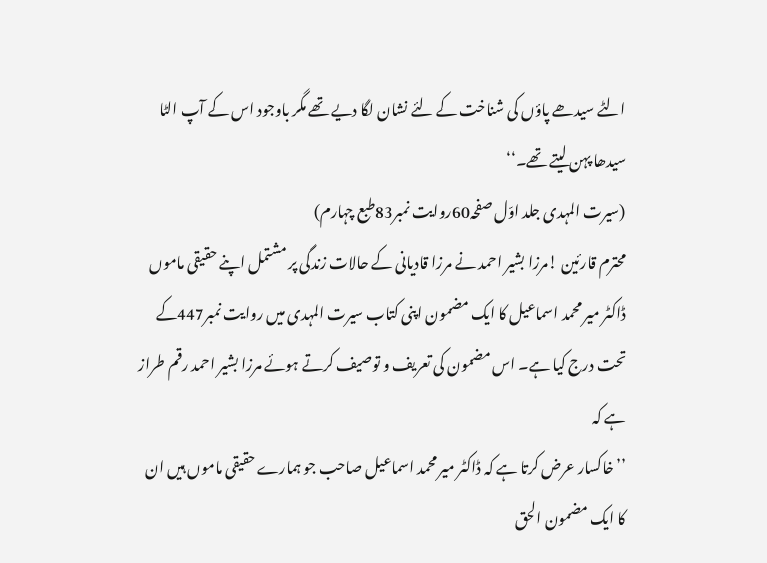الٹے سیدھے پاؤں کی شناخت کے لئے نشان لگا دیے تھے مگر باوجود اس کے آپ الٹا سیدھا پہن لیتے تھے۔‘‘
(سیرت المہدی جلد اوّل صفحہ60روایت نمبر83طبع چہارم)
محترم قارئین !مرزا بشیر احمد نے مرزا قادیانی کے حالات زندگی پر مشتمل اپنے حقیقی ماموں ڈاکٹر میر محمد اسماعیل کا ایک مضمون اپنی کتاب سیرت المہدی میں روایت نمبر447کے تحت درج کیا ہے۔ اس مضمون کی تعریف و توصیف کرتے ہوئے مرزا بشیر احمد رقم طراز ہے کہ
’’خاکسار عرض کرتا ہے کہ ڈاکٹر میر محمد اسماعیل صاحب جو ہمارے حقیقی ماموں ہیں ان کا ایک مضمون الحق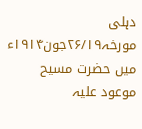دہلی مورخہ۲۶/۱۹جون۱۹۱۴ء میں حضرت مسیح موعود علیہ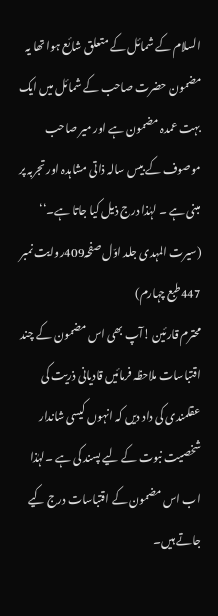السلام کے شمائل کے متعلق شائع ہوا تھا یہ مضمون حضرت صاحب کے شمائل میں ایک بہت عمدہ مضمون ہے اور میر صاحب موصوف کے بیس سالہ ذاتی مشاہدہ اور تجربہ پر مبنی ہے ۔ لہٰذا درج ذیل کیا جاتا ہے۔‘‘
(سیرت المہدی جلد اوّل صفحہ409روایت نمبر 447طبع چہارم)
محترم قارئین !آپ بھی اس مضمون کے چند اقتباسات ملاحظہ فرمائیں قادیانی ذریت کی عقلمندی کی داد دیں کہ انہوں کیسی شاندار شخصیت نبوت کے لیے پسند کی ہے ۔لہٰذا اب اس مضمون کے اقتباسات درج کیے جاتے ہیں۔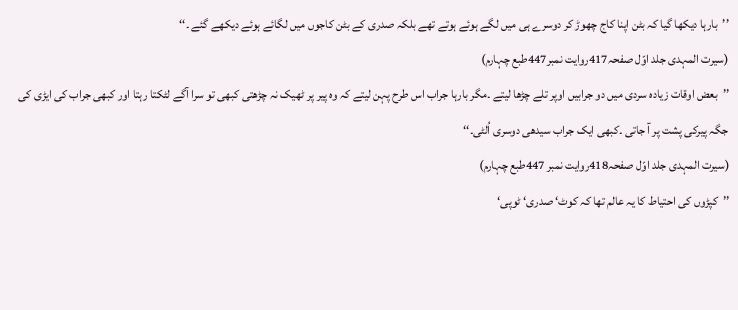’’بارہا دیکھا گیا کہ بٹن اپنا کاج چھوڑ کر دوسرے ہی میں لگے ہوئے ہوتے تھے بلکہ صدری کے بٹن کاجوں میں لگائے ہوئے دیکھے گئے ۔‘‘
(سیرت المہدی جلد اوّل صفحہ417روایت نمبر447طبع چہارم)
’’بعض اوقات زیادہ سردی میں دو جرابیں اوپر تلے چڑھا لیتے ۔مگر بارہا جراب اس طرح پہن لیتے کہ وہ پیر پر ٹھیک نہ چڑھتی کبھی تو سرا آگے لٹکتا رہتا اور کبھی جراب کی ایڑی کی جگہ پیرکی پشت پر آ جاتی ۔کبھی ایک جراب سیدھی دوسری اُلٹی۔‘‘
(سیرت المہدی جلد اوّل صفحہ418روایت نمبر 447طبع چہارم)
’’کپڑوں کی احتیاط کا یہ عالم تھا کہ کوٹ‘ صدری‘ ٹوپی‘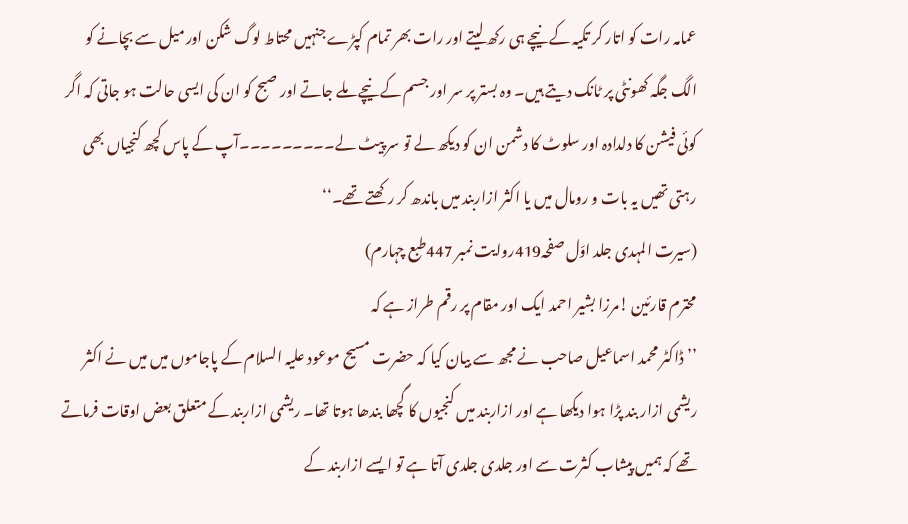عمامہ رات کو اتار کر تکیہ کے نیچے ہی رکھ لیتے اور رات بھر تمام کپڑے جنہیں محتاط لوگ شکن اور میل سے بچانے کو الگ جگہ کھونٹی پر ٹانک دیتے ہیں۔ وہ بستر پر سر اور جسم کے نیچے ملے جاتے اور صبح کو ان کی ایسی حالت ہو جاتی کہ اگر کوئی فیشن کا دلدادہ اور سلوٹ کا دشمن ان کو دیکھ لے تو سر پیٹ لے۔۔۔۔۔۔۔۔۔آپ کے پاس کچھ کنجیاں بھی رہتی تھیں یہ بات و رومال میں یا اکثر ازاربند میں باندھ کر رکھتے تھے۔‘‘
(سیرت المہدی جلد اوّل صفحہ419روایت نمبر 447طبع چہارم)
محترم قارئین !مرزا بشیر احمد ایک اور مقام پر رقم طراز ہے کہ
’’ڈاکٹر محمد اسماعیل صاحب نے مجھ سے بیان کیا کہ حضرت مسیح موعود علیہ السلام کے پاجاموں میں میں نے اکثر ریشمی ازار بند پڑا ہوا دیکھا ہے اور ازاربند میں کنجیوں کا گچھا بندھا ہوتا تھا۔ ریشمی ازاربند کے متعلق بعض اوقات فرماتے تھے کہ ہمیں پیشاب کثرت سے اور جلدی جلدی آتا ہے تو ایسے ازاربند کے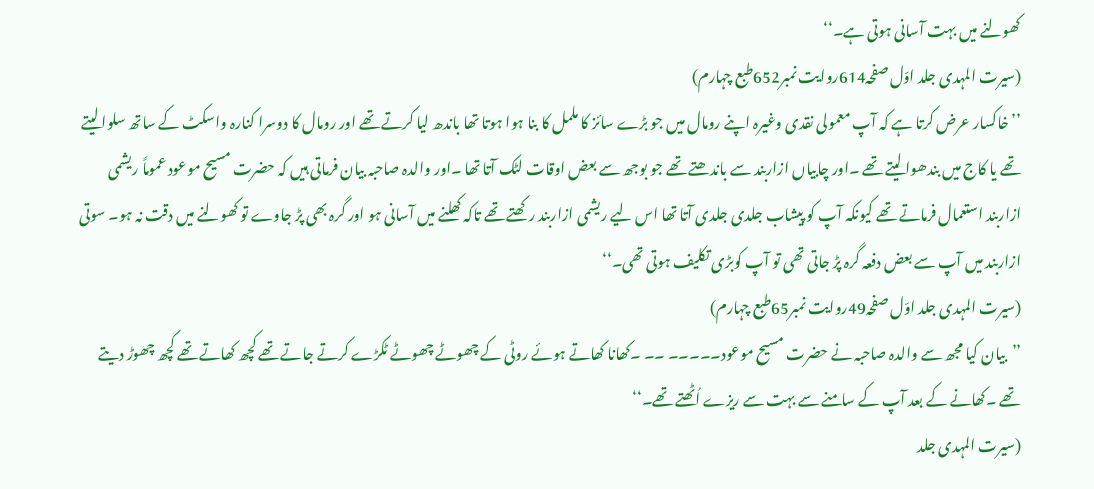کھولنے میں بہت آسانی ہوتی ہے۔‘‘
(سیرت المہدی جلد اوّل صفحہ614روایت نمبر652طبع چہارم)
’’خاکسار عرض کرتا ہے کہ آپ معمولی نقدی وغیرہ اپنے رومال میں جو بڑے سائز کا ململ کا بنا ہوا ہوتا تھا باندھ لیا کرتے تھے اور رومال کا دوسرا کنارہ واسکٹ کے ساتھ سلوا لیتے تھے یا کاج میں بندھوا لیتے تھے ۔اور چابیاں ازاربند سے باندھتے تھے جو بوجھ سے بعض اوقات لٹک آتا تھا ۔اور والدہ صاحبہ بیان فرماتی ہیں کہ حضرت مسیح موعود عموماً ریشمی ازاربند استعمال فرماتے تھے کیونکہ آپ کو پیشاب جلدی جلدی آتا تھا اس لیے ریشمی ازاربند رکھتے تھے تاکہ کھلنے میں آسانی ہو اور گرہ بھی پڑ جاوے تو کھولنے میں دقت نہ ہو۔ سوتی ازاربند میں آپ سے بعض دفعہ گرہ پڑ جاتی تھی تو آپ کوبڑی تکلیف ہوتی تھی۔‘‘
(سیرت المہدی جلد اوّل صفحہ49روایت نمبر65طبع چہارم)
’’بیان کیا مجھ سے والدہ صاحبہ نے حضرت مسیح موعود۔۔۔۔۔ ۔۔ ۔کھانا کھاتے ہوئے روٹی کے چھوٹے چھوٹے ٹکڑے کرتے جاتے تھے کچھ کھاتے تھے کچھ چھوڑ دیتے تھے ۔کھانے کے بعد آپ کے سامنے سے بہت سے ریزے اُٹھتے تھے۔‘‘
(سیرت المہدی جلد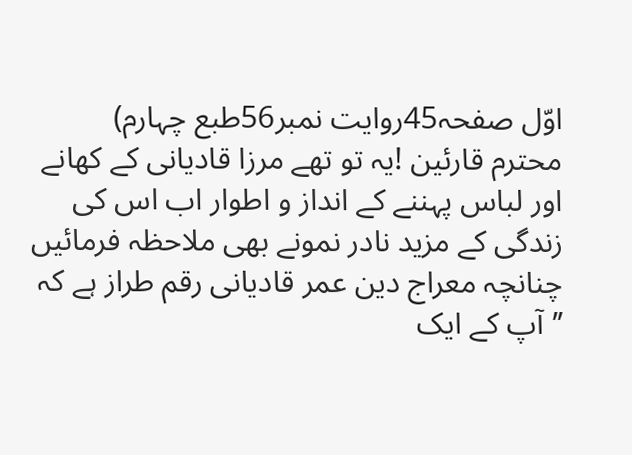اوّل صفحہ45روایت نمبر56طبع چہارم)
محترم قارئین !یہ تو تھے مرزا قادیانی کے کھانے اور لباس پہننے کے انداز و اطوار اب اس کی زندگی کے مزید نادر نمونے بھی ملاحظہ فرمائیں چنانچہ معراج دین عمر قادیانی رقم طراز ہے کہ
’’آپ کے ایک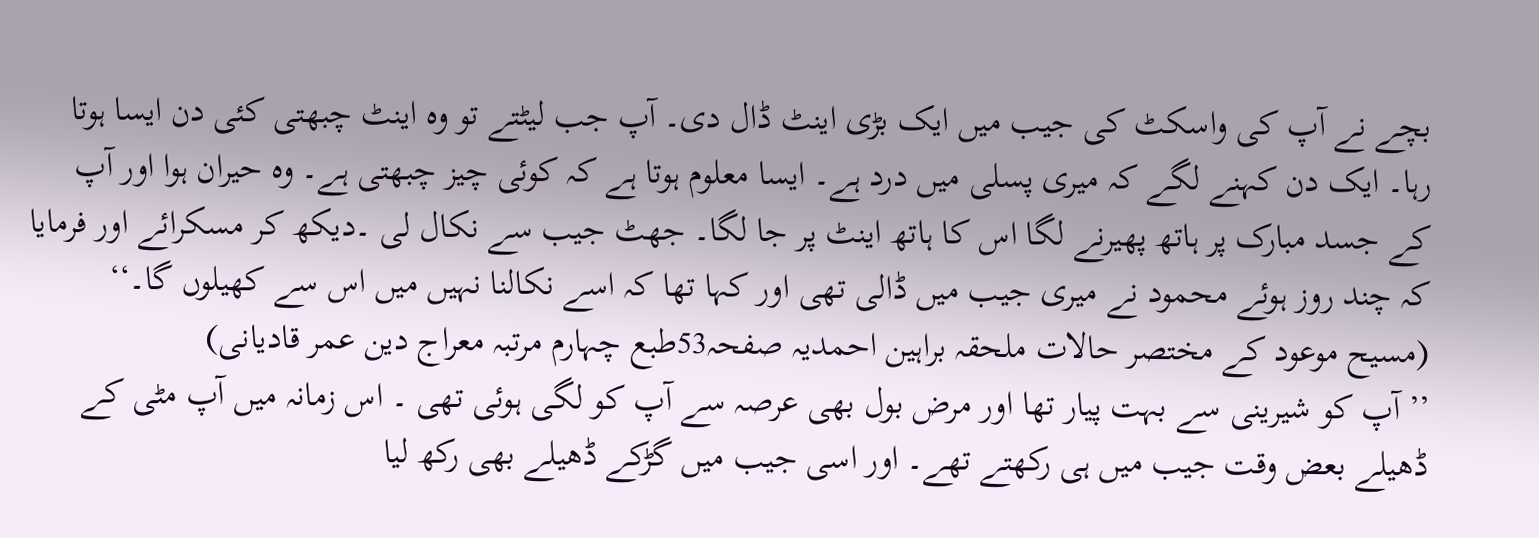بچے نے آپ کی واسکٹ کی جیب میں ایک بڑی اینٹ ڈال دی۔ آپ جب لیٹتے تو وہ اینٹ چبھتی کئی دن ایسا ہوتا رہا۔ ایک دن کہنے لگے کہ میری پسلی میں درد ہے۔ ایسا معلوم ہوتا ہے کہ کوئی چیز چبھتی ہے۔ وہ حیران ہوا اور آپ کے جسد مبارک پر ہاتھ پھیرنے لگا اس کا ہاتھ اینٹ پر جا لگا۔ جھٹ جیب سے نکال لی ۔دیکھ کر مسکرائے اور فرمایا کہ چند روز ہوئے محمود نے میری جیب میں ڈالی تھی اور کہا تھا کہ اسے نکالنا نہیں میں اس سے کھیلوں گا۔‘‘
(مسیح موعود کے مختصر حالات ملحقہ براہین احمدیہ صفحہ53طبع چہارم مرتبہ معراج دین عمر قادیانی)
’’آپ کو شیرینی سے بہت پیار تھا اور مرض بول بھی عرصہ سے آپ کو لگی ہوئی تھی ۔ اس زمانہ میں آپ مٹی کے ڈھیلے بعض وقت جیب میں ہی رکھتے تھے۔ اور اسی جیب میں گڑکے ڈھیلے بھی رکھ لیا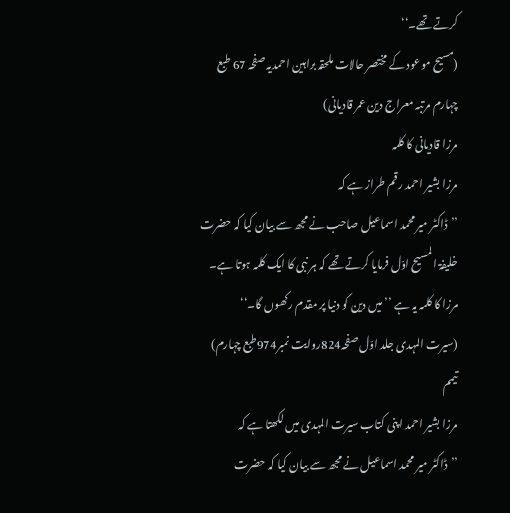کرتے تھے۔‘‘
(مسیح موعود کے مختصر حالات ملحقہ براہین احمدیہ صفحہ 67 طبع چہارم مرتبہ معراج دین عمر قادیانی)
مرزا قادیانی کا کلمہ
مرزا بشیر احمد رقم طراز ہے کہ
’’ڈاکٹر میر محمد اسماعیل صاحب نے مجھ سے بیان کیا کہ حضرت خلیفۃ المسیح اوّل فرمایا کرتے تھے کہ ہر نبی کا ایک کلمہ ہوتا ہے۔ مرزا کا کلمہ یہ ہے ’’میں دین کو دنیا پر مقدم رکھوں گا۔‘‘
(سیرت المہدی جلد اوّل صفحہ824روایت نمبر974طبع چہارم)
تیمم
مرزا بشیر احمد اپنی کتاب سیرت المہدی میں لکھتا ہے کہ
’’ڈاکٹر میر محمد اسماعیل نے مجھ سے بیان کیا کہ حضرت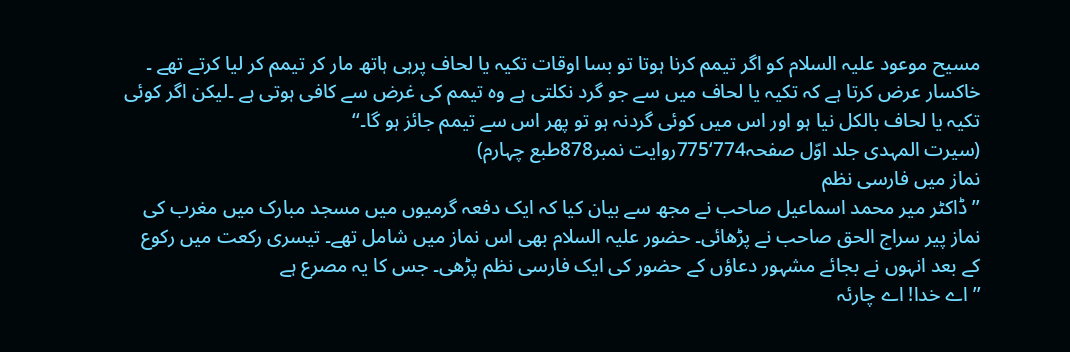مسیح موعود علیہ السلام کو اگر تیمم کرنا ہوتا تو بسا اوقات تکیہ یا لحاف پرہی ہاتھ مار کر تیمم کر لیا کرتے تھے ۔
خاکسار عرض کرتا ہے کہ تکیہ یا لحاف میں سے جو گرد نکلتی ہے وہ تیمم کی غرض سے کافی ہوتی ہے ۔لیکن اگر کوئی تکیہ یا لحاف بالکل نیا ہو اور اس میں کوئی گردنہ ہو تو پھر اس سے تیمم جائز ہو گا۔‘‘
(سیرت المہدی جلد اوّل صفحہ774‘775روایت نمبر878طبع چہارم)
نماز میں فارسی نظم
’’ڈاکٹر میر محمد اسماعیل صاحب نے مجھ سے بیان کیا کہ ایک دفعہ گرمیوں میں مسجد مبارک میں مغرب کی نماز پیر سراج الحق صاحب نے پڑھائی۔ حضور علیہ السلام بھی اس نماز میں شامل تھے۔ تیسری رکعت میں رکوع کے بعد انہوں نے بجائے مشہور دعاؤں کے حضور کی ایک فارسی نظم پڑھی۔ جس کا یہ مصرع ہے
’’اے خدا! اے چارئہ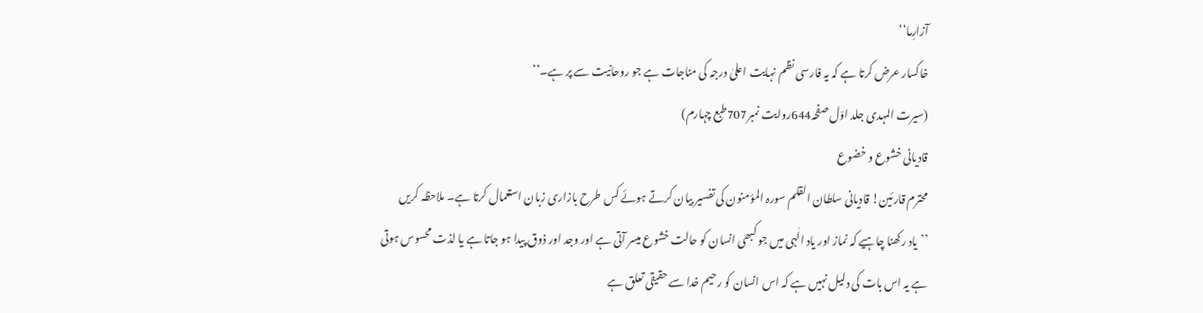آزارِما‘‘
خاکسار عرض کرتا ہے کہ یہ فارسی نظم نہایت اعلیٰ درجہ کی مناجات ہے جو روحانیت سے پر ہے۔‘‘
(سیرت المہدی جلد اوّل صفحہ644روایت نمبر707طبع چہارم)
قادیانی خشوع و خضوع
محترم قارئین! قادیانی سلطان القلم سورہ المؤمنون کی تفسیر بیان کرتے ہوئے کس طرح بازاری زبان استعمال کرتا ہے۔ ملاحظہ کریں
’’یاد رکھنا چاہیے کہ نماز اور یاد الٰہی میں جو کبھی انسان کو حالت خشوع میسر آتی ہے اور وجد اور ذوق پیدا ہو جاتا ہے یا لذت محسوس ہوتی ہے یہ اس بات کی دلیل نہیں ہے کہ اس انسان کو رحیم خدا سے حقیقی تعلق ہے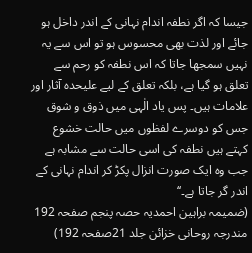جیسا کہ اگر نطفہ اندام نہانی کے اندر داخل ہو جائے اور لذت بھی محسوس ہو تو اس سے یہ نہیں سمجھا جاتا کہ اس نطفہ کو رحم سے تعلق ہو گیا ہے، بلکہ تعلق کے لیے علیحدہ آثار اور علامات ہیں۔ پس یاد الٰہی میں ذوق و شوق جس کو دوسرے لفظوں میں حالت خشوع کہتے ہیں نطفہ کی اسی حالت سے مشابہ ہے جب وہ ایک صورت انزال پکڑ کر اندام نہانی کے اندر گر جاتا ہے۔‘‘
(ضمیمہ براہین احمدیہ حصہ پنجم صفحہ 192 مندرجہ روحانی خزائن جلد 21صفحہ 192)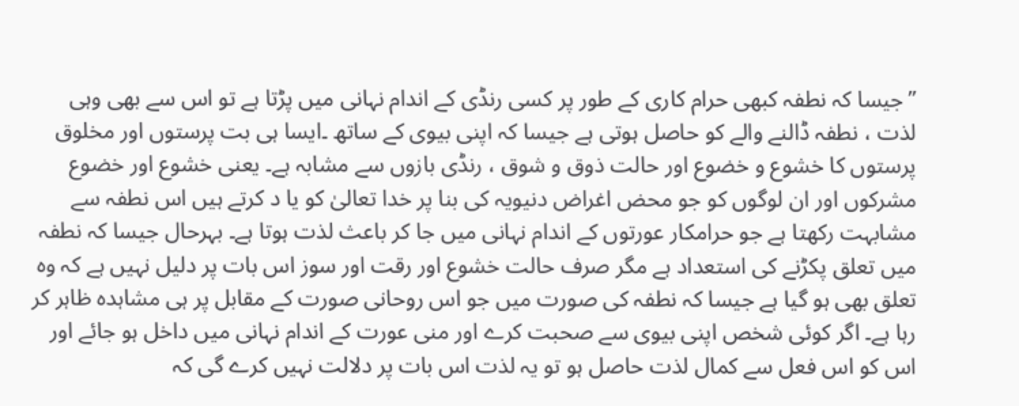’’جیسا کہ نطفہ کبھی حرام کاری کے طور پر کسی رنڈی کے اندام نہانی میں پڑتا ہے تو اس سے بھی وہی لذت ، نطفہ ڈالنے والے کو حاصل ہوتی ہے جیسا کہ اپنی بیوی کے ساتھ ۔ایسا ہی بت پرستوں اور مخلوق پرستوں کا خشوع و خضوع اور حالت ذوق و شوق ، رنڈی بازوں سے مشابہ ہے۔ یعنی خشوع اور خضوع مشرکوں اور ان لوگوں کو جو محض اغراض دنیویہ کی بنا پر خدا تعالیٰ کو یا د کرتے ہیں اس نطفہ سے مشابہت رکھتا ہے جو حرامکار عورتوں کے اندام نہانی میں جا کر باعث لذت ہوتا ہے۔ بہرحال جیسا کہ نطفہ میں تعلق پکڑنے کی استعداد ہے مگر صرف حالت خشوع اور رقت اور سوز اس بات پر دلیل نہیں ہے کہ وہ تعلق بھی ہو گیا ہے جیسا کہ نطفہ کی صورت میں جو اس روحانی صورت کے مقابل پر ہی مشاہدہ ظاہر کر رہا ہے۔ اگر کوئی شخص اپنی بیوی سے صحبت کرے اور منی عورت کے اندام نہانی میں داخل ہو جائے اور اس کو اس فعل سے کمال لذت حاصل ہو تو یہ لذت اس بات پر دلالت نہیں کرے گی کہ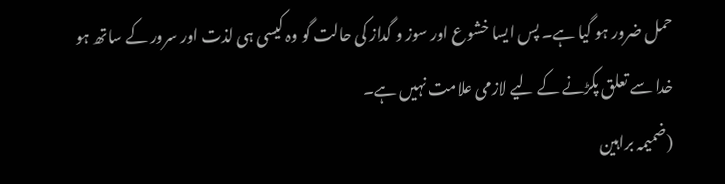حمل ضرور ہو گیا ہے۔ پس ایسا خشوع اور سوز و گداز کی حالت گو وہ کیسی ہی لذت اور سرور کے ساتھ ہو خدا سے تعلق پکڑنے کے لیے لازمی علامت نہیں ہے۔
(ضمیمہ براہین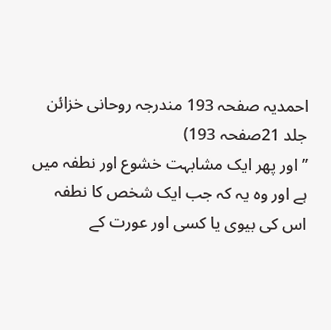احمدیہ صفحہ 193 مندرجہ روحانی خزائن جلد 21صفحہ 193)
’’ اور پھر ایک مشابہت خشوع اور نطفہ میں ہے اور وہ یہ کہ جب ایک شخص کا نطفہ اس کی بیوی یا کسی اور عورت کے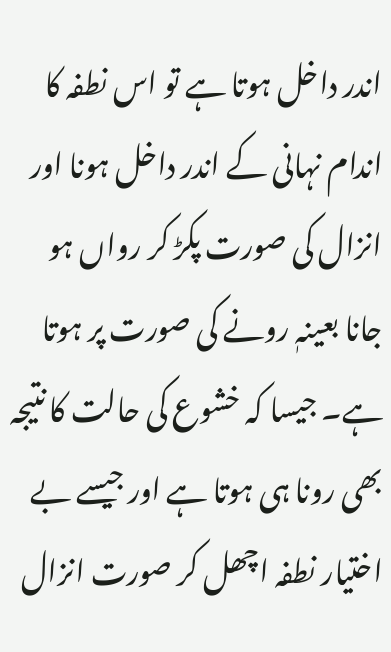اندر داخل ہوتا ہے تو اس نطفہ کا اندام نہانی کے اندر داخل ہونا اور انزال کی صورت پکڑ کر رواں ہو جانا بعینہٖ رونے کی صورت پر ہوتا ہے۔ جیسا کہ خشوع کی حالت کا نتیجہ بھی رونا ہی ہوتا ہے اور جیسے بے اختیار نطفہ اچھل کر صورت انزال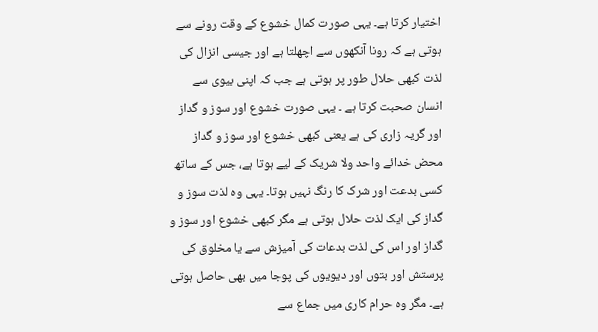اختیار کرتا ہے۔ یہی صورت کمال خشوع کے وقت رونے سے ہوتی ہے کہ رونا آنکھوں سے اچھلتا ہے اور جیسی انزال کی لذت کبھی حلال طور پر ہوتی ہے جب کہ اپنی بیوی سے انسان صحبت کرتا ہے ۔ یہی صورت خشوع اور سوز و گداز اور گریہ زاری کی ہے یعنی کبھی خشوع اور سوز و گداز محض خدائے واحد ولا شریک کے لیے ہوتا ہے، جس کے ساتھ کسی بدعت اور شرک کا رنگ نہیں ہوتا۔ یہی وہ لذت سوز و گداز کی ایک لذت حلال ہوتی ہے مگر کبھی خشوع اور سوز و گداز اور اس کی لذت بدعات کی آمیزش سے یا مخلوق کی پرستش اور بتوں اور دیویوں کی پوجا میں بھی حاصل ہوتی ہے۔ مگر وہ حرام کاری میں جماع سے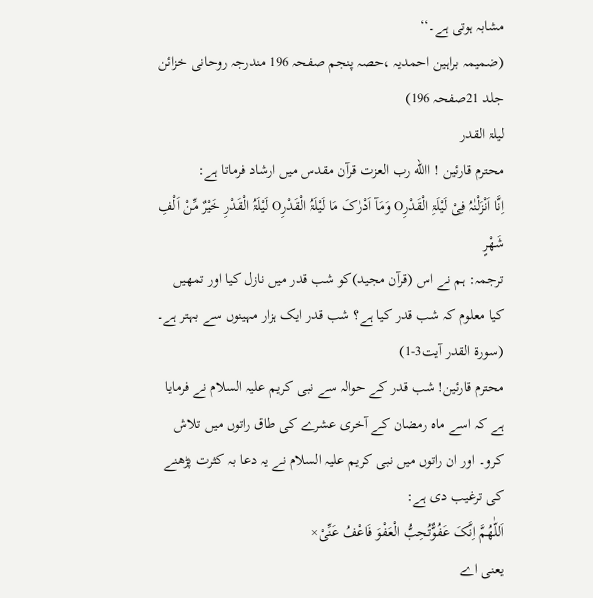مشابہ ہوتی ہے۔‘‘
(ضمیمہ براہین احمدیہ ،حصہ پنجم صفحہ 196 مندرجہ روحانی خزائن جلد 21صفحہ 196)
لیلۃ القدر
محترم قارئین ! االله رب العزت قرآن مقدس میں ارشاد فرماتا ہے:
اِنَّا اَنْزَلْنٰہُ فِیْ لَیْلَۃِ الْقَدْرِO وَمَآ اَدْرٰکَ مَا لَیْلَۃُ الْقَدْرِO لَیْلَۃُ الْقَدْرِ خَیْرٌ مِّنْ اَلْفِ شَھْرٍ
ترجمہ: ہم نے اس (قرآن مجید)کو شب قدر میں نازل کیا اور تمھیں کیا معلوم کہ شب قدر کیا ہے؟ شب قدر ایک ہزار مہینوں سے بہتر ہے۔
(سورۃ القدر آیت3-1)
محترم قارئین! شب قدر کے حوالہ سے نبی کریم علیہ السلام نے فرمایا ہے کہ اسے ماہ رمضان کے آخری عشرے کی طاق راتوں میں تلاش کرو۔ اور ان راتوں میں نبی کریم علیہ السلام نے یہ دعا بہ کثرت پڑھنے کی ترغیب دی ہے:
اَللّٰھُمَّ اِنَّکَ عَفُوٌّتُحِبُّ الْعَفْوَ فَاعْفُ عَنِّیْ×
یعنی اے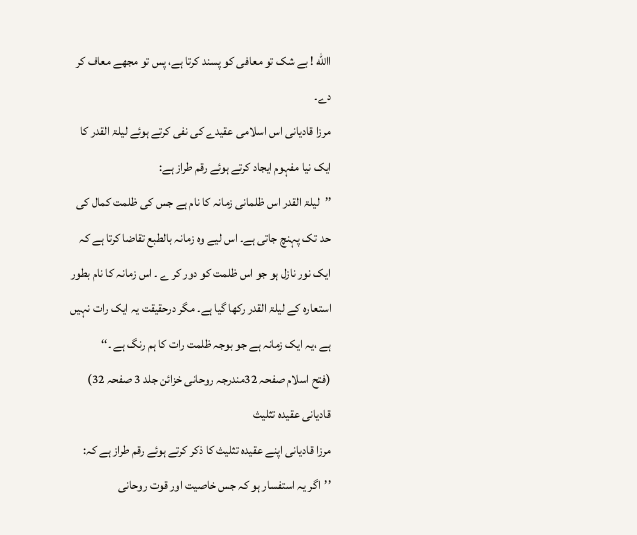االله ! بے شک تو معافی کو پسند کرتا ہے، پس تو مجھے معاف کر دے۔
مرزا قادیانی اس اسلامی عقیدے کی نفی کرتے ہوئے لیلۃ القدر کا ایک نیا مفہوم ایجاد کرتے ہوئے رقم طراز ہے:
’’لیلۃ القدر اس ظلمانی زمانہ کا نام ہے جس کی ظلمت کمال کی حد تک پہنچ جاتی ہے۔ اس لیے وہ زمانہ بالطبع تقاضا کرتا ہے کہ ایک نور نازل ہو جو اس ظلمت کو دور کر ے ۔ اس زمانہ کا نام بطور استعارہ کے لیلۃ القدر رکھا گیا ہے۔ مگر درحقیقت یہ ایک رات نہیں ہے ،یہ ایک زمانہ ہے جو بوجہ ظلمت رات کا ہم رنگ ہے ۔‘‘
(فتح اسلام صفحہ 32مندرجہ روحانی خزائن جلد 3 صفحہ 32)
قادیانی عقیدہ تثلیث
مرزا قادیانی اپنے عقیدہ تثلیث کا ذکر کرتے ہوئے رقم طراز ہے کہ:
’’اگر یہ استفسار ہو کہ جس خاصیت اور قوت روحانی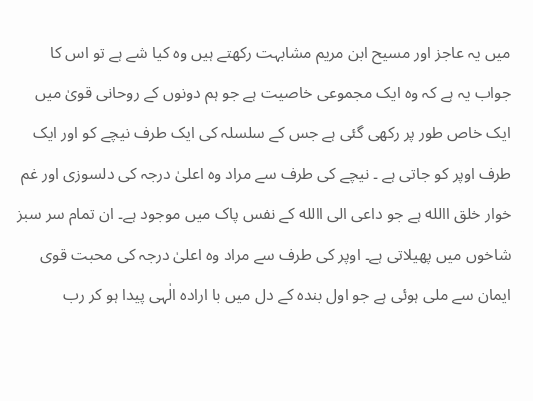میں یہ عاجز اور مسیح ابن مریم مشابہت رکھتے ہیں وہ کیا شے ہے تو اس کا جواب یہ ہے کہ وہ ایک مجموعی خاصیت ہے جو ہم دونوں کے روحانی قویٰ میں ایک خاص طور پر رکھی گئی ہے جس کے سلسلہ کی ایک طرف نیچے کو اور ایک طرف اوپر کو جاتی ہے ۔ نیچے کی طرف سے مراد وہ اعلیٰ درجہ کی دلسوزی اور غم خوار خلق االله ہے جو داعی الی االله کے نفس پاک میں موجود ہے۔ ان تمام سر سبز شاخوں میں پھیلاتی ہے۔ اوپر کی طرف سے مراد وہ اعلیٰ درجہ کی محبت قوی ایمان سے ملی ہوئی ہے جو اول بندہ کے دل میں با ارادہ الٰہی پیدا ہو کر رب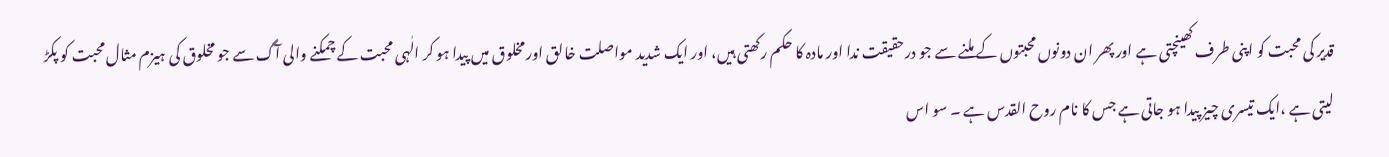قدیر کی محبت کو اپنی طرف کھینچتی ہے اور پھر ان دونوں محبتوں کے ملنے سے جو درحقیقت ندا اور مادہ کا حکم رکھتی ہیں، اور ایک شدید مواصلت خالق اور مخلوق میں پیدا ہو کر الٰہی محبت کے چمکنے والی آگ سے جو مخلوق کی ہیزم مثال محبت کو پکڑ لیتی ہے ،ایک تیسری چیز پیدا ہو جاتی ہے جس کا نام روح القدس ہے ۔ سو اس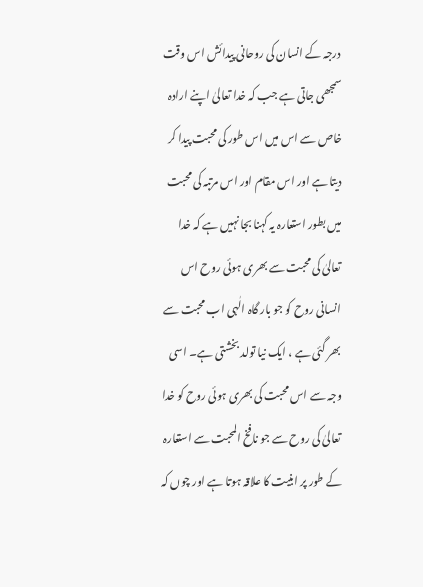درجہ کے انسان کی روحانی پیدائش اس وقت سمجھی جاتی ہے جب کہ خدا تعالیٰ اپنے ارادہ خاص سے اس میں اس طور کی محبت پیدا کر دیتا ہے اور اس مقام اور اس مرتبہ کی محبت میں بطور استعارہ یہ کہنا بجا نہیں ہے کہ خدا تعالیٰ کی محبت سے بھری ہوئی روح اس انسانی روح کو جو بار گاہ الٰہی اب محبت سے بھر گئی ہے ، ایک نیا تولد بخشتی ہے۔ اسی وجہ سے اس محبت کی بھری ہوئی روح کو خدا تعالیٰ کی روح سے جو نافخ المحبت سے استعارہ کے طور پر ابنیت کا علاقہ ہوتا ہے اور چوں کہ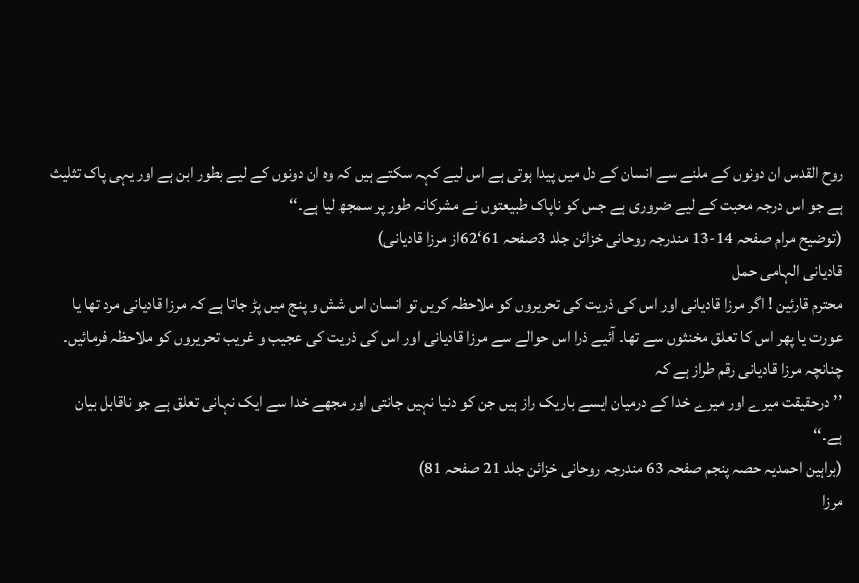روح القدس ان دونوں کے ملنے سے انسان کے دل میں پیدا ہوتی ہے اس لیے کہہ سکتے ہیں کہ وہ ان دونوں کے لیے بطور ابن ہے اور یہی پاک تثلیث ہے جو اس درجہ محبت کے لیے ضروری ہے جس کو ناپاک طبیعتوں نے مشرکانہ طور پر سمجھ لیا ہے۔‘‘
(توضیح مرام صفحہ 14-13 مندرجہ روحانی خزائن جلد 3صفحہ 61‘62از مرزا قادیانی)
قادیانی الہامی حمل
محترم قارئین ! اگر مرزا قادیانی اور اس کی ذریت کی تحریروں کو ملاحظہ کریں تو انسان اس شش و پنج میں پڑ جاتا ہے کہ مرزا قادیانی مرد تھا یا عورت یا پھر اس کا تعلق مخنثوں سے تھا۔ آئیے ذرا اس حوالے سے مرزا قادیانی اور اس کی ذریت کی عجیب و غریب تحریروں کو ملاحظہ فرمائیں۔ چنانچہ مرزا قادیانی رقم طراز ہے کہ
’’درحقیقت میرے اور میرے خدا کے درمیان ایسے باریک راز ہیں جن کو دنیا نہیں جانتی اور مجھے خدا سے ایک نہانی تعلق ہے جو ناقابل بیان ہے۔‘‘
(براہین احمدیہ حصہ پنجم صفحہ 63 مندرجہ روحانی خزائن جلد 21 صفحہ 81)
مرزا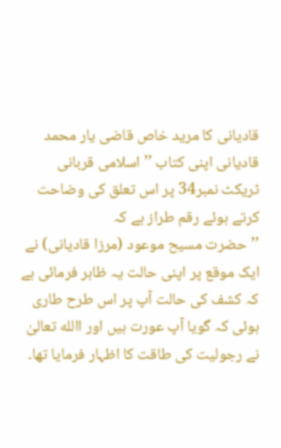قادیانی کا مرید خاص قاضی یار محمد قادیانی اپنی کتاب ’’اسلامی قربانی ٹریکٹ نمبر34 پر اس تعلق کی وضاحت کرتے ہوئے رقم طراز ہے کہ
’’حضرت مسیح موعود (مرزا قادیانی) نے ایک موقع پر اپنی حالت یہ ظاہر فرمائی ہے کہ کشف کی حالت آپ پر اس طرح طاری ہوئی کہ گویا آپ عورت ہیں اور االله تعالیٰ نے رجولیت کی طاقت کا اظہار فرمایا تھا۔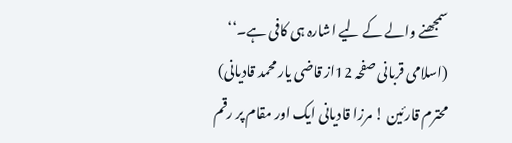سمجھنے والے کے لیے اشارہ ہی کافی ہے۔‘‘
(اسلامی قربانی صفحہ 12از قاضی یار محمد قادیانی)
محترم قارئین ! مرزا قادیانی ایک اور مقام پر رقم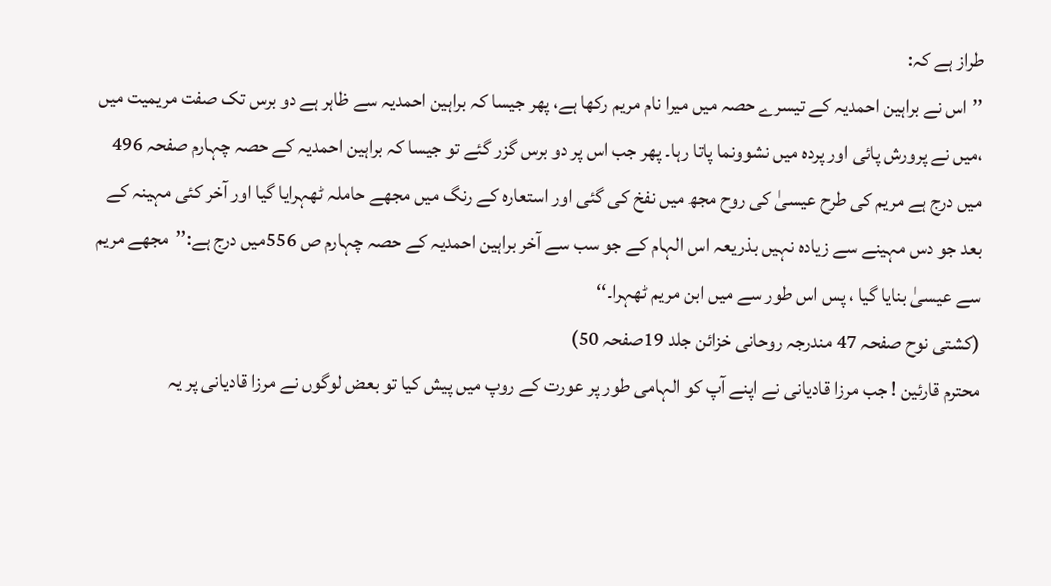طراز ہے کہ:
’’اس نے براہین احمدیہ کے تیسرے حصہ میں میرا نام مریم رکھا ہے، پھر جیسا کہ براہین احمدیہ سے ظاہر ہے دو برس تک صفت مریمیت میں ،میں نے پرورش پائی اور پردہ میں نشوونما پاتا رہا۔ پھر جب اس پر دو برس گزر گئے تو جیسا کہ براہین احمدیہ کے حصہ چہارم صفحہ 496 میں درج ہے مریم کی طرح عیسیٰ کی روح مجھ میں نفخ کی گئی اور استعارہ کے رنگ میں مجھے حاملہ ٹھہرایا گیا اور آخر کئی مہینہ کے بعد جو دس مہینے سے زیادہ نہیں بذریعہ اس الہام کے جو سب سے آخر براہین احمدیہ کے حصہ چہارم ص 556میں درج ہے:’’مجھے مریم سے عیسیٰ بنایا گیا ، پس اس طور سے میں ابن مریم ٹھہرا۔‘‘
(کشتی نوح صفحہ 47 مندرجہ روحانی خزائن جلد 19صفحہ 50)
محترم قارئین ! جب مرزا قادیانی نے اپنے آپ کو الہامی طور پر عورت کے روپ میں پیش کیا تو بعض لوگوں نے مرزا قادیانی پر یہ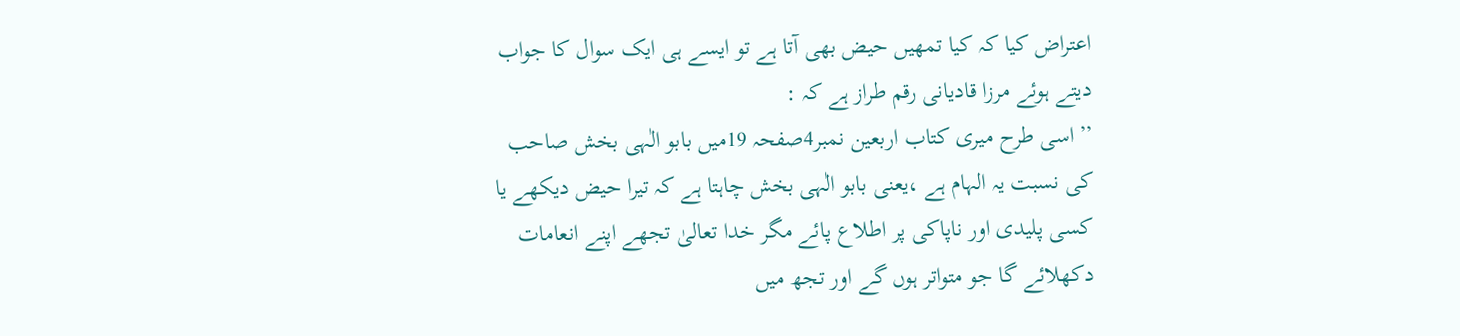اعتراض کیا کہ کیا تمھیں حیض بھی آتا ہے تو ایسے ہی ایک سوال کا جواب دیتے ہوئے مرزا قادیانی رقم طراز ہے کہ :
’’اسی طرح میری کتاب اربعین نمبر4صفحہ 19میں بابو الٰہی بخش صاحب کی نسبت یہ الہام ہے ،یعنی بابو الٰہی بخش چاہتا ہے کہ تیرا حیض دیکھے یا کسی پلیدی اور ناپاکی پر اطلاع پائے مگر خدا تعالیٰ تجھے اپنے انعامات دکھلائے گا جو متواتر ہوں گے اور تجھ میں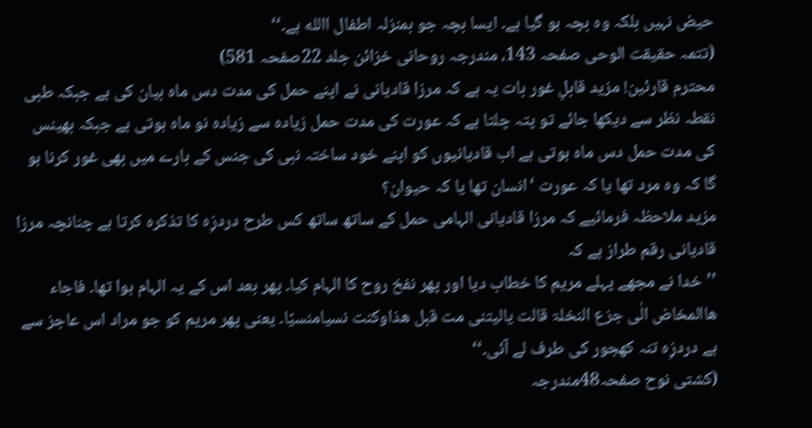حیض نہیں بلکہ وہ بچہ ہو گیا ہے۔ ایسا بچہ جو بمنزلہ اطفال االله ہے۔‘‘
(تتمہ حقیقت الوحی صفحہ 143، مندرجہ روحانی خزائن جلد 22صفحہ 581)
محترم قارئین! مزید قابلِ غور بات یہ ہے کہ مرزا قادیانی نے اپنے حمل کی مدت دس ماہ بیان کی ہے جبکہ طبی نقطہ نظر سے دیکھا جائے تو پتہ چلتا ہے کہ عورت کی مدت حمل زیادہ سے زیادہ نو ماہ ہوتی ہے جبکہ بھینس کی مدت حمل دس ماہ ہوتی ہے اب قادیانیوں کو اپنے خود ساختہ نبی کی جنس کے بارے میں بھی غور کرنا ہو گا کہ وہ مرد تھا یا کہ عورت ‘انسان تھا یا کہ حیوان؟
مزید ملاحظہ فرمائیے کہ مرزا قادیانی الہامی حمل کے ساتھ ساتھ کس طرح دردزِہ کا تذکرہ کرتا ہے چنانچہ مرزا قادیانی رقم طراز ہے کہ
’’خدا نے مجھے پہلے مریم کا خطاب دیا اور پھر نفخ روح کا الہام کیا۔ پھر بعد اس کے یہ الہام ہوا تھا۔ فاجاء ھاالمخاض الٰی جزع النخلۃ قالت یالیتنی مت قبل ھذاوکنت نسیامنسیّا۔ یعنی پھر مریم کو جو مراد اس عاجز سے ہے دردزِہ تنہ کھجور کی طرف لے آئی۔‘‘
(کشتی نوح صفحہ48مندرجہ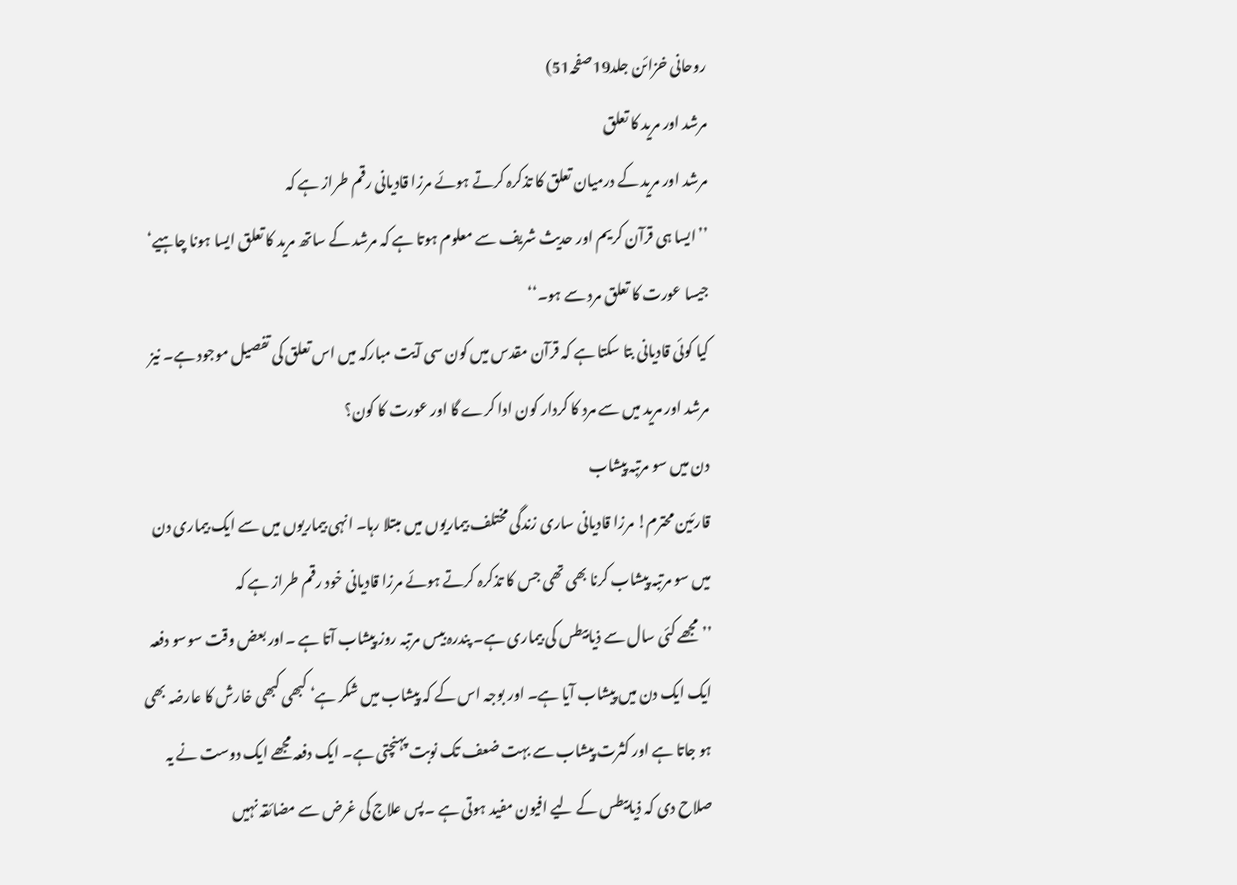روحانی خزائن جلد19صفحہ51)
مرشد اور مرید کا تعلق
مرشد اور مرید کے درمیان تعلق کا تذکرہ کرتے ہوئے مرزا قادیانی رقم طراز ہے کہ
’’ایسا ہی قرآن کریم اور حدیث شریف سے معلوم ہوتا ہے کہ مرشد کے ساتھ مرید کا تعلق ایسا ہونا چاہیے‘ جیسا عورت کا تعلق مرد سے ہو۔‘‘
کیا کوئی قادیانی بتا سکتا ہے کہ قرآن مقدس میں کون سی آیت مبارکہ میں اس تعلق کی تفصیل موجود ہے۔ نیز مرشد اور مرید میں سے مرد کا کردار کون ادا کرے گا اور عورت کا کون؟
دن میں سو مرتبہ پیشاب
قارئین محترم! مرزا قادیانی ساری زندگی مختلف بیماریوں میں مبتلا رہا۔ انہی بیماریوں میں سے ایک بیماری دن میں سو مرتبہ پیشاب کرنا بھی تھی جس کا تذکرہ کرتے ہوئے مرزا قادیانی خود رقم طراز ہے کہ
’’مجھے کئی سال سے ذیابیطس کی بیماری ہے۔ پندرہ بیس مرتبہ روز پیشاب آتا ہے ۔اور بعض وقت سوسو دفعہ ایک ایک دن میں پیشاب آیا ہے۔ اور بوجہ اس کے کہ پیشاب میں شکر ہے‘ کبھی کبھی خارش کا عارضہ بھی ہو جاتا ہے اور کثرت پیشاب سے بہت ضعف تک نوبت پہنچتی ہے۔ ایک دفعہ مجھے ایک دوست نے یہ صلاح دی کہ ذیابیطس کے لیے افیون مفید ہوتی ہے ۔پس علاج کی غرض سے مضائقہ نہیں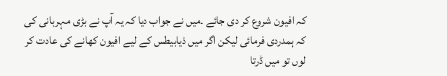کہ افیون شروع کر دی جائے ۔میں نے جواب دیا کہ یہ آپ نے بڑی مہربانی کی کہ ہمدردی فرمائی لیکن اگر میں ذیابیطس کے لیے افیون کھانے کی عادت کر لوں تو میں ڈرتا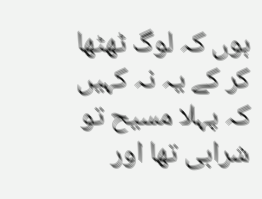ہوں کہ لوگ ٹھٹھا کر کے یہ نہ کہیں کہ پہلا مسیح تو شرابی تھا اور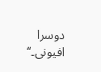دوسرا افیونی۔‘‘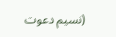(نسیم دعوت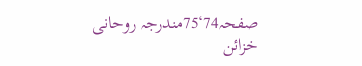صفحہ74‘75مندرجہ روحانی خزائن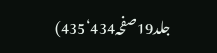جلد19صفحہ434‘435)